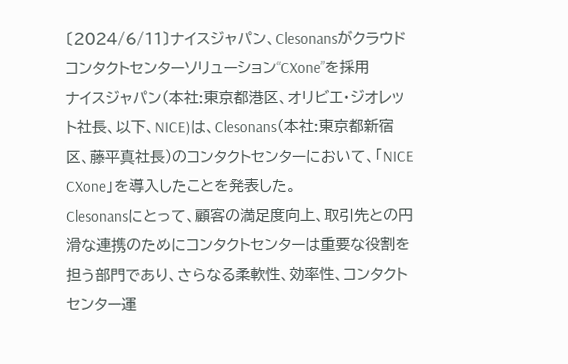〔2024/6/11〕ナイスジャパン、Clesonansがクラウドコンタクトセンターソリューション“CXone”を採用
ナイスジャパン(本社:東京都港区、オリビエ・ジオレット社長、以下、NICE)は、Clesonans(本社:東京都新宿区、藤平真社長)のコンタクトセンターにおいて、「NICE CXone」を導入したことを発表した。
Clesonansにとって、顧客の満足度向上、取引先との円滑な連携のためにコンタクトセンターは重要な役割を担う部門であり、さらなる柔軟性、効率性、コンタクトセンター運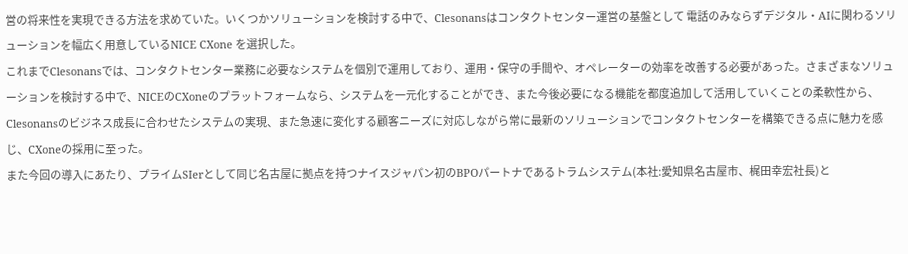営の将来性を実現できる方法を求めていた。いくつかソリューションを検討する中で、Clesonansはコンタクトセンター運営の基盤として 電話のみならずデジタル・AIに関わるソリューションを幅広く用意しているNICE CXone を選択した。
これまでClesonansでは、コンタクトセンター業務に必要なシステムを個別で運用しており、運用・保守の手間や、オペレーターの効率を改善する必要があった。さまざまなソリューションを検討する中で、NICEのCXoneのプラットフォームなら、システムを一元化することができ、また今後必要になる機能を都度追加して活用していくことの柔軟性から、Clesonansのビジネス成長に合わせたシステムの実現、また急速に変化する顧客ニーズに対応しながら常に最新のソリューションでコンタクトセンターを構築できる点に魅力を感じ、CXoneの採用に至った。
また今回の導入にあたり、プライムSIerとして同じ名古屋に拠点を持つナイスジャパン初のBPOパートナであるトラムシステム(本社:愛知県名古屋市、梶田幸宏社長)と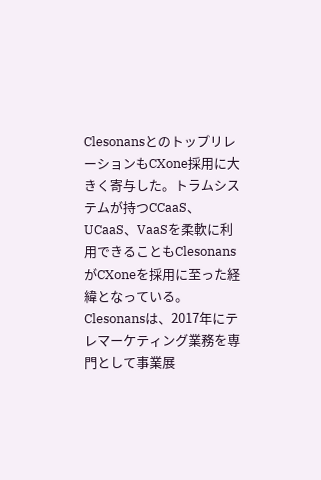ClesonansとのトップリレーションもCXone採用に大きく寄与した。トラムシステムが持つCCaaS、UCaaS、VaaSを柔軟に利用できることもClesonansがCXoneを採用に至った経緯となっている。
Clesonansは、2017年にテレマーケティング業務を専門として事業展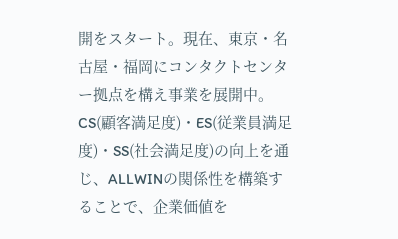開をスタート。現在、東京・名古屋・福岡にコンタクトセンター拠点を構え事業を展開中。CS(顧客満足度)・ES(従業員満足度)・SS(社会満足度)の向上を通じ、ALLWINの関係性を構築することで、企業価値を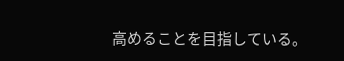高めることを目指している。